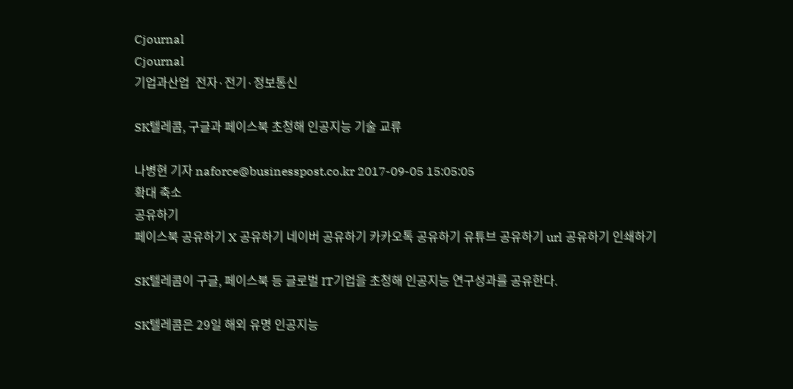Cjournal
Cjournal
기업과산업  전자·전기·정보통신

SK텔레콤, 구글과 페이스북 초청해 인공지능 기술 교류

나병현 기자 naforce@businesspost.co.kr 2017-09-05 15:05:05
확대 축소
공유하기
페이스북 공유하기 X 공유하기 네이버 공유하기 카카오톡 공유하기 유튜브 공유하기 url 공유하기 인쇄하기

SK텔레콤이 구글, 페이스북 등 글로벌 IT기업을 초청해 인공지능 연구성과를 공유한다.

SK텔레콤은 29일 해외 유명 인공지능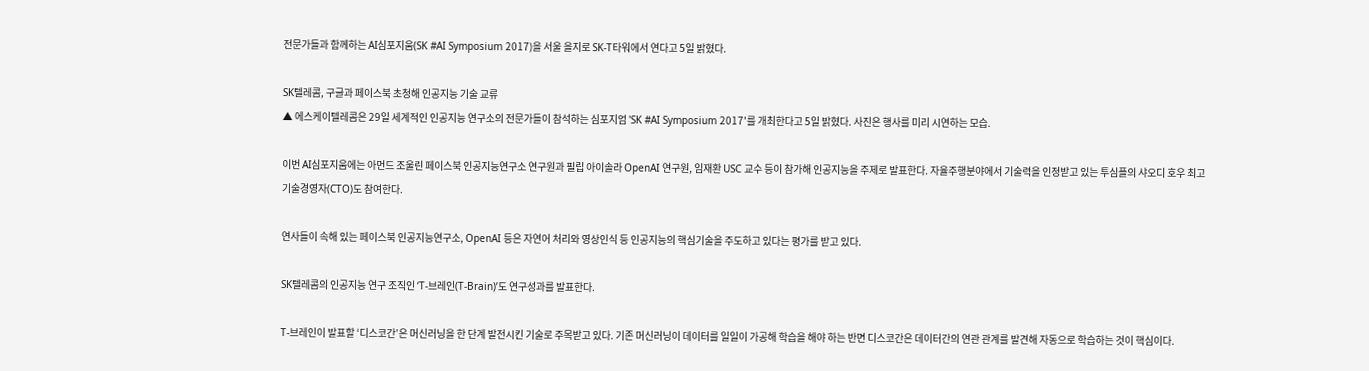전문가들과 함께하는 AI심포지움(SK #AI Symposium 2017)을 서울 을지로 SK-T타워에서 연다고 5일 밝혔다.

SK텔레콤, 구글과 페이스북 초청해 인공지능 기술 교류
▲ 에스케이텔레콤은 29일 세계적인 인공지능 연구소의 전문가들이 참석하는 심포지엄 'SK #AI Symposium 2017'를 개최한다고 5일 밝혔다. 사진은 행사를 미리 시연하는 모습.

이번 AI심포지움에는 아먼드 조울린 페이스북 인공지능연구소 연구원과 필립 아이솔라 OpenAI 연구원, 임재환 USC 교수 등이 참가해 인공지능을 주제로 발표한다. 자율주행분야에서 기술력을 인정받고 있는 투심플의 샤오디 호우 최고기술경영자(CTO)도 참여한다.

연사들이 속해 있는 페이스북 인공지능연구소, OpenAI 등은 자연어 처리와 영상인식 등 인공지능의 핵심기술을 주도하고 있다는 평가를 받고 있다.

SK텔레콤의 인공지능 연구 조직인 ‘T-브레인(T-Brain)’도 연구성과를 발표한다.

T-브레인이 발표할 ‘디스코간’은 머신러닝을 한 단계 발전시킨 기술로 주목받고 있다. 기존 머신러닝이 데이터를 일일이 가공해 학습을 해야 하는 반면 디스코간은 데이터간의 연관 관계를 발견해 자동으로 학습하는 것이 핵심이다.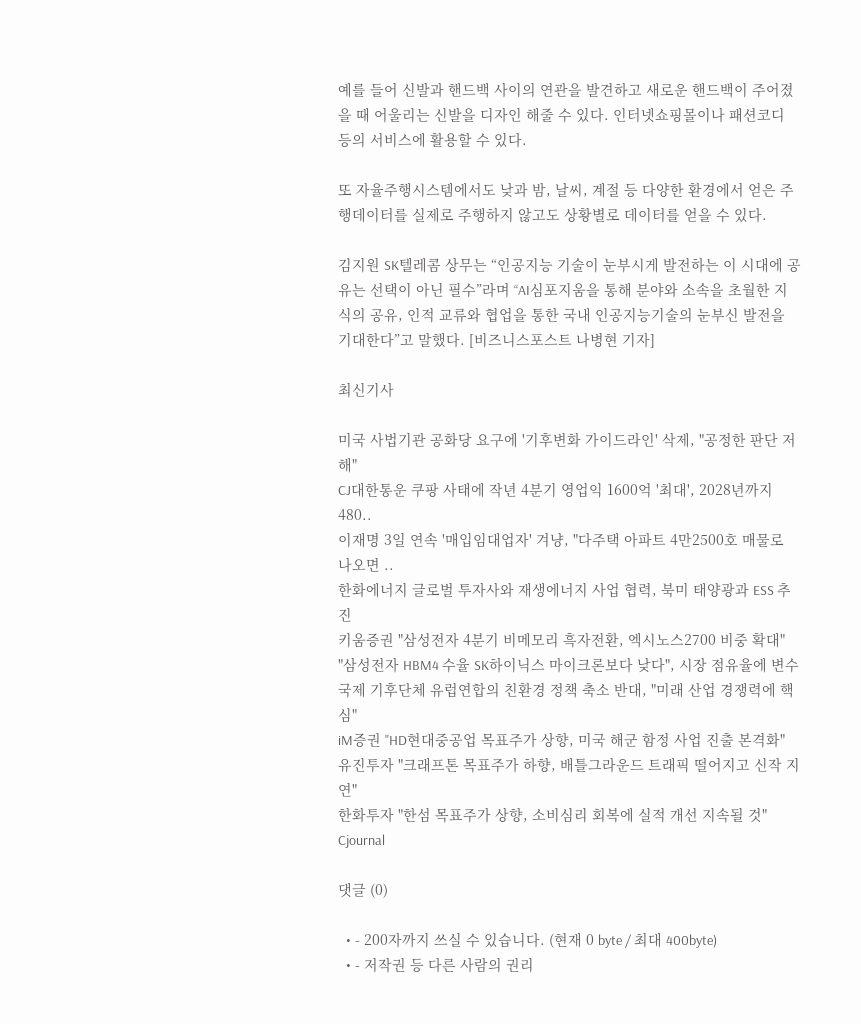예를 들어 신발과 핸드백 사이의 연관을 발견하고 새로운 핸드백이 주어졌을 때 어울리는 신발을 디자인 해줄 수 있다. 인터넷쇼핑몰이나 패션코디 등의 서비스에 활용할 수 있다.

또 자율주행시스템에서도 낮과 밤, 날씨, 계절 등 다양한 환경에서 얻은 주행데이터를 실제로 주행하지 않고도 상황별로 데이터를 얻을 수 있다.

김지원 SK텔레콤 상무는 “인공지능 기술이 눈부시게 발전하는 이 시대에 공유는 선택이 아닌 필수”라며 “AI심포지움을 통해 분야와 소속을 초월한 지식의 공유, 인적 교류와 협업을 통한 국내 인공지능기술의 눈부신 발전을 기대한다”고 말했다. [비즈니스포스트 나병현 기자]

최신기사

미국 사법기관 공화당 요구에 '기후변화 가이드라인' 삭제, "공정한 판단 저해"
CJ대한통운 쿠팡 사태에 작년 4분기 영업익 1600억 '최대', 2028년까지 480..
이재명 3일 연속 '매입임대업자' 겨냥, "다주택 아파트 4만2500호 매물로 나오면 ..
한화에너지 글로벌 투자사와 재생에너지 사업 협력, 북미 태양광과 ESS 추진
키움증권 "삼성전자 4분기 비메모리 흑자전환, 엑시노스2700 비중 확대"
"삼성전자 HBM4 수율 SK하이닉스 마이크론보다 낮다", 시장 점유율에 변수
국제 기후단체 유럽연합의 친환경 정책 축소 반대, "미래 산업 경쟁력에 핵심"
iM증권 "HD현대중공업 목표주가 상향, 미국 해군 함정 사업 진출 본격화"
유진투자 "크래프톤 목표주가 하향, 배틀그라운드 트래픽 떨어지고 신작 지연"
한화투자 "한섬 목표주가 상향, 소비심리 회복에 실적 개선 지속될 것"
Cjournal

댓글 (0)

  • - 200자까지 쓰실 수 있습니다. (현재 0 byte / 최대 400byte)
  • - 저작권 등 다른 사람의 권리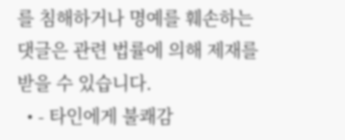를 침해하거나 명예를 훼손하는 댓글은 관련 법률에 의해 제재를 받을 수 있습니다.
  • - 타인에게 불쾌감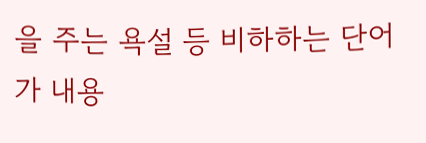을 주는 욕설 등 비하하는 단어가 내용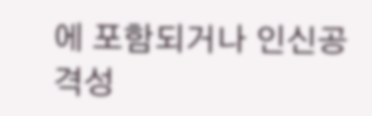에 포함되거나 인신공격성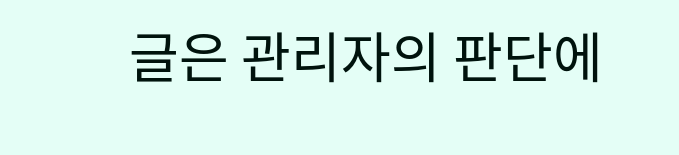글은 관리자의 판단에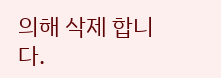의해 삭제 합니다.